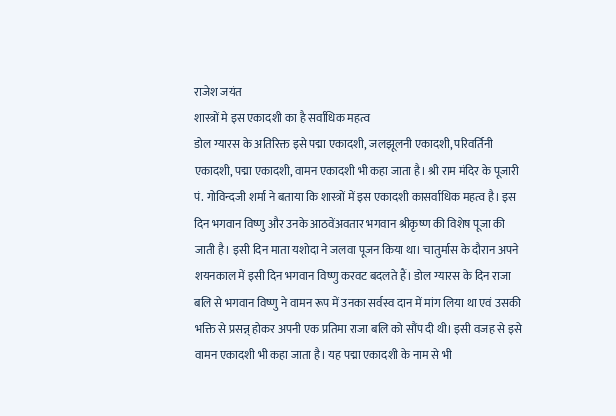राजेश जयंत
शास्त्रों मे इस एकादशी का है सर्वाधिक महत्व
डोल ग्यारस के अतिरिक्त इसे पद्मा एकादशी, जलझूलनी एकादशी, परिवर्तिनी एकादशी, पद्मा एकादशी, वामन एकादशी भी कहा जाता है। श्री राम मंदिर के पूजारी पं. गोविन्दजी शर्मा ने बताया कि शास्त्रों में इस एकादशी कासर्वाधिक महत्व है। इस दिन भगवान विष्णु और उनके आठवेंअवतार भगवान श्रीकृष्ण की विशेष पूजा की जाती है। इसी दिन माता यशोदा ने जलवा पूजन किया था। चातुर्मास के दौरान अपने शयनकाल में इसी दिन भगवान विष्णु करवट बदलते हैं। डोल ग्यारस के दिन राजा बलि से भगवान विष्णु ने वामन रूप में उनका सर्वस्व दान में मांग लिया था एवं उसकी भक्ति से प्रसन्न् होकर अपनी एक प्रतिमा राजा बलि को सौंप दी थी। इसी वजह से इसे वामन एकादशी भी कहा जाता है। यह पद्मा एकादशी के नाम से भी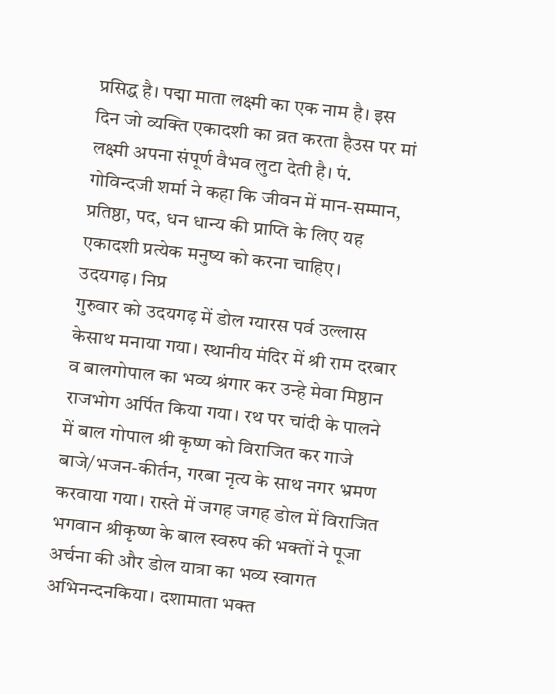प्रसिद्ध है। पद्मा माता लक्ष्मी का एक नाम है। इस दिन जो व्यक्ति एकादशी का व्रत करता हैउस पर मां लक्ष्मी अपना संपूर्ण वैभव लुटा देती है। पं. गोविन्दजी शर्मा ने कहा कि जीवन में मान-सम्मान, प्रतिष्ठा, पद, धन धान्य की प्राप्ति के लिए यह एकादशी प्रत्येक मनुष्य को करना चाहिए।
उदयगढ़। निप्र
गुरुवार को उदयगढ़ में डोल ग्यारस पर्व उल्लास केसाथ मनाया गया। स्थानीय मंदिर में श्री राम दरबार व बालगोपाल का भव्य श्रंगार कर उन्हे मेवा मिष्ठान राजभोग अर्पित किया गया। रथ पर चांदी के पालने में बाल गोपाल श्री कृष्ण को विराजित कर गाजे बाजे/भजन-कीर्तन, गरबा नृत्य के साथ नगर भ्रमण करवाया गया। रास्ते में जगह जगह डोल में विराजित भगवान श्रीकृष्ण के बाल स्वरुप की भक्तों ने पूजा अर्चना की और डोल यात्रा का भव्य स्वागत अभिनन्दनकिया। दशामाता भक्त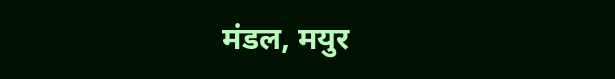मंडल, मयुर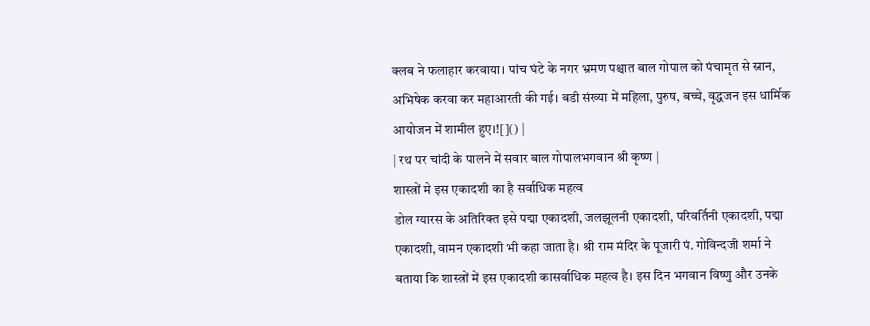क्लब ने फलाहार करवाया। पांच घंटे के नगर भ्रमण पश्चात बाल गोपाल को पंचामृत से स्नान, अभिषेक करवा कर महाआरती की गई। बडी संख्या में महिला, पुरुष, बच्चे, वृद्धजन इस धार्मिक आयोजन में शामील हुए।![]() |
| रथ पर चांदी के पालने में सवार बाल गोपालभगवान श्री कृष्ण |
शास्त्रों मे इस एकादशी का है सर्वाधिक महत्व
डोल ग्यारस के अतिरिक्त इसे पद्मा एकादशी, जलझूलनी एकादशी, परिवर्तिनी एकादशी, पद्मा एकादशी, वामन एकादशी भी कहा जाता है। श्री राम मंदिर के पूजारी पं. गोविन्दजी शर्मा ने बताया कि शास्त्रों में इस एकादशी कासर्वाधिक महत्व है। इस दिन भगवान विष्णु और उनके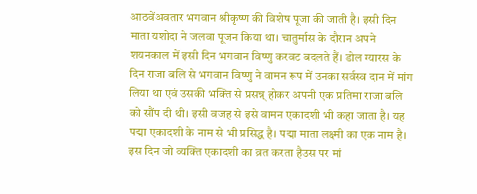आठवेंअवतार भगवान श्रीकृष्ण की विशेष पूजा की जाती है। इसी दिन माता यशोदा ने जलवा पूजन किया था। चातुर्मास के दौरान अपने शयनकाल में इसी दिन भगवान विष्णु करवट बदलते हैं। डोल ग्यारस के दिन राजा बलि से भगवान विष्णु ने वामन रूप में उनका सर्वस्व दान में मांग लिया था एवं उसकी भक्ति से प्रसन्न् होकर अपनी एक प्रतिमा राजा बलि को सौंप दी थी। इसी वजह से इसे वामन एकादशी भी कहा जाता है। यह पद्मा एकादशी के नाम से भी प्रसिद्ध है। पद्मा माता लक्ष्मी का एक नाम है। इस दिन जो व्यक्ति एकादशी का व्रत करता हैउस पर मां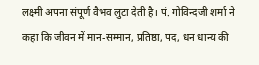लक्ष्मी अपना संपूर्ण वैभव लुटा देती है। पं. गोविन्दजी शर्मा ने कहा कि जीवन में मान-सम्मान, प्रतिष्ठा, पद, धन धान्य की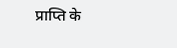प्राप्ति के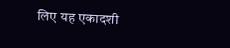लिए यह एकादशी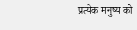प्रत्येक मनुष्य को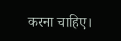करना चाहिए।